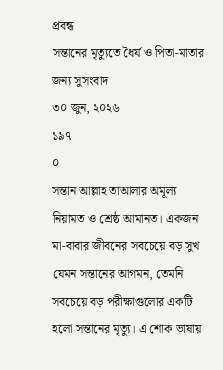প্রবন্ধ
সন্তানের মৃত্যুতে ধৈর্য ও পিতা-মাতার জন্য সুসংবাদ
৩০ জুন, ২০২৬
১৯৭
০
সন্তান আল্লাহ তাআলার অমূল্য নিয়ামত ও শ্রেষ্ঠ আমানত। একজন মা-বাবার জীবনের সবচেয়ে বড় সুখ যেমন সন্তানের আগমন, তেমনি সবচেয়ে বড় পরীক্ষাগুলোর একটি হলো সন্তানের মৃত্যু। এ শোক ভাষায়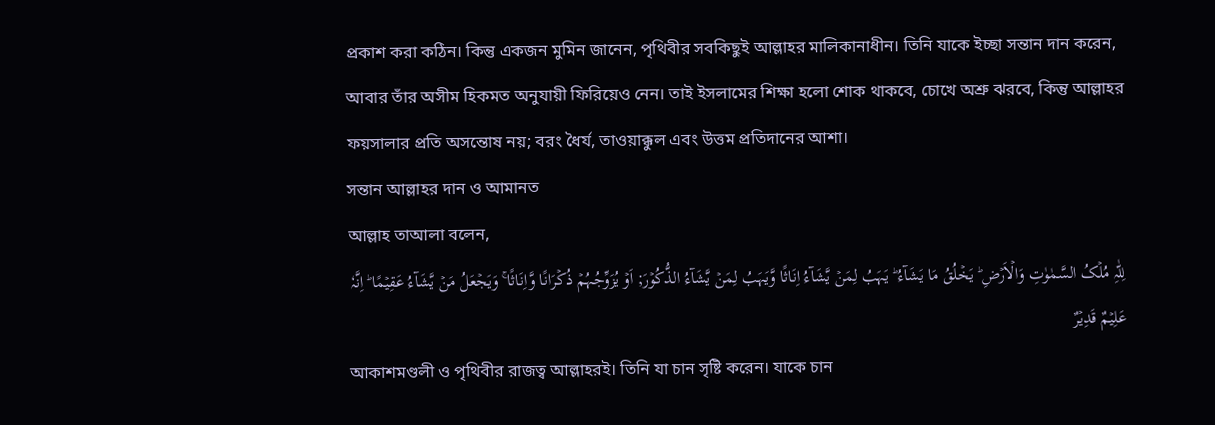প্রকাশ করা কঠিন। কিন্তু একজন মুমিন জানেন, পৃথিবীর সবকিছুই আল্লাহর মালিকানাধীন। তিনি যাকে ইচ্ছা সন্তান দান করেন, আবার তাঁর অসীম হিকমত অনুযায়ী ফিরিয়েও নেন। তাই ইসলামের শিক্ষা হলো শোক থাকবে, চোখে অশ্রু ঝরবে, কিন্তু আল্লাহর ফয়সালার প্রতি অসন্তোষ নয়; বরং ধৈর্য, তাওয়াক্কুল এবং উত্তম প্রতিদানের আশা।
সন্তান আল্লাহর দান ও আমানত
আল্লাহ তাআলা বলেন,
لِلّٰہِ مُلۡکُ السَّمٰوٰتِ وَالۡاَرۡضِ ؕ یَخۡلُقُ مَا یَشَآءُ ؕ یَہَبُ لِمَنۡ یَّشَآءُ اِنَاثًا وَّیَہَبُ لِمَنۡ یَّشَآءُ الذُّکُوۡرَ; اَوۡ یُزَوِّجُہُمۡ ذُکۡرَانًا وَّاِنَاثًا ۚ وَیَجۡعَلُ مَنۡ یَّشَآءُ عَقِیۡمًا ؕ اِنَّہٗ عَلِیۡمٌ قَدِیۡرٌ
আকাশমণ্ডলী ও পৃথিবীর রাজত্ব আল্লাহরই। তিনি যা চান সৃষ্টি করেন। যাকে চান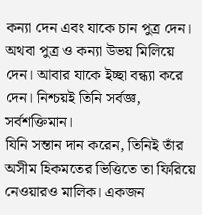কন্যা দেন এবং যাকে চান পুত্র দেন। অথবা পুত্র ও কন্যা উভয় মিলিয়ে দেন। আবার যাকে ইচ্ছা বন্ধ্যা করে দেন। নিশ্চয়ই তিনি সর্বজ্ঞ, সর্বশক্তিমান।
যিনি সন্তান দান করেন, তিনিই তাঁর অসীম হিকমতের ভিত্তিতে তা ফিরিয়ে নেওয়ারও মালিক। একজন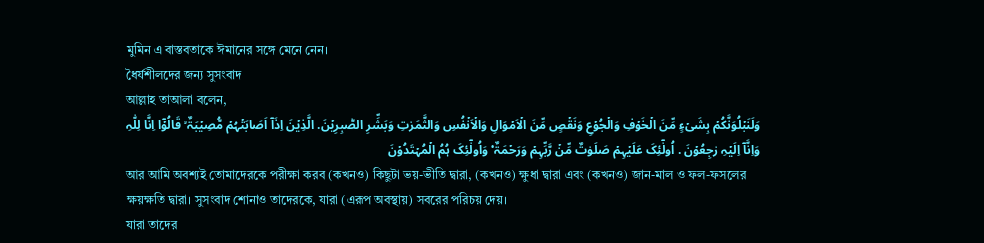মুমিন এ বাস্তবতাকে ঈমানের সঙ্গে মেনে নেন।
ধৈর্যশীলদের জন্য সুসংবাদ
আল্লাহ তাআলা বলেন,
وَلَنَبۡلُوَنَّکُمۡ بِشَیۡءٍ مِّنَ الۡخَوۡفِ وَالۡجُوۡعِ وَنَقۡصٍ مِّنَ الۡاَمۡوَالِ وَالۡاَنۡفُسِ وَالثَّمَرٰتِ وَبَشِّرِ الصّٰبِرِیۡنَ. الَّذِیۡنَ اِذَاۤ اَصَابَتۡہُمۡ مُّصِیۡبَۃٌ ۙ قَالُوۡۤا اِنَّا لِلّٰہِ وَاِنَّاۤ اِلَیۡہِ رٰجِعُوۡنَ . اُولٰٓئِکَ عَلَیۡہِمۡ صَلَوٰتٌ مِّنۡ رَّبِّہِمۡ وَرَحۡمَۃٌ ۟ وَاُولٰٓئِکَ ہُمُ الۡمُہۡتَدُوۡنَ
আর আমি অবশ্যই তোমাদেরকে পরীক্ষা করব (কখনও) কিছুটা ভয়-ভীতি দ্বারা, (কখনও) ক্ষুধা দ্বারা এবং (কখনও) জান-মাল ও ফল-ফসলের ক্ষয়ক্ষতি দ্বারা। সুসংবাদ শোনাও তাদেরকে, যারা (এরূপ অবস্থায়) সবরের পরিচয় দেয়।
যারা তাদের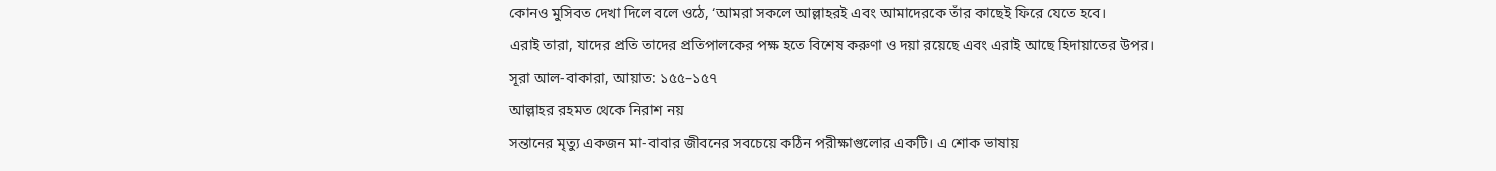কোনও মুসিবত দেখা দিলে বলে ওঠে, ‘আমরা সকলে আল্লাহরই এবং আমাদেরকে তাঁর কাছেই ফিরে যেতে হবে।
এরাই তারা, যাদের প্রতি তাদের প্রতিপালকের পক্ষ হতে বিশেষ করুণা ও দয়া রয়েছে এবং এরাই আছে হিদায়াতের উপর।
সূরা আল-বাকারা, আয়াত: ১৫৫–১৫৭
আল্লাহর রহমত থেকে নিরাশ নয়
সন্তানের মৃত্যু একজন মা-বাবার জীবনের সবচেয়ে কঠিন পরীক্ষাগুলোর একটি। এ শোক ভাষায়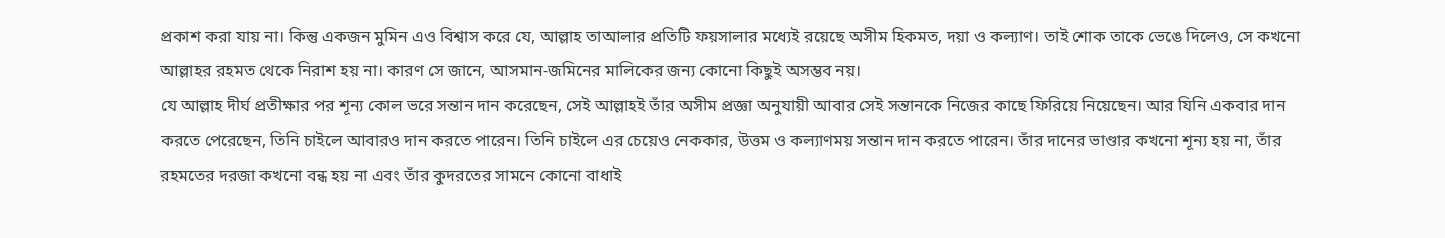প্রকাশ করা যায় না। কিন্তু একজন মুমিন এও বিশ্বাস করে যে, আল্লাহ তাআলার প্রতিটি ফয়সালার মধ্যেই রয়েছে অসীম হিকমত, দয়া ও কল্যাণ। তাই শোক তাকে ভেঙে দিলেও, সে কখনো আল্লাহর রহমত থেকে নিরাশ হয় না। কারণ সে জানে, আসমান-জমিনের মালিকের জন্য কোনো কিছুই অসম্ভব নয়।
যে আল্লাহ দীর্ঘ প্রতীক্ষার পর শূন্য কোল ভরে সন্তান দান করেছেন, সেই আল্লাহই তাঁর অসীম প্রজ্ঞা অনুযায়ী আবার সেই সন্তানকে নিজের কাছে ফিরিয়ে নিয়েছেন। আর যিনি একবার দান করতে পেরেছেন, তিনি চাইলে আবারও দান করতে পারেন। তিনি চাইলে এর চেয়েও নেককার, উত্তম ও কল্যাণময় সন্তান দান করতে পারেন। তাঁর দানের ভাণ্ডার কখনো শূন্য হয় না, তাঁর রহমতের দরজা কখনো বন্ধ হয় না এবং তাঁর কুদরতের সামনে কোনো বাধাই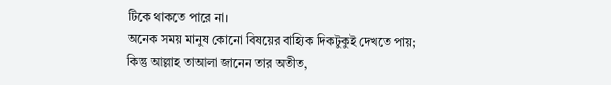টিকে থাকতে পারে না।
অনেক সময় মানুষ কোনো বিষয়ের বাহ্যিক দিকটুকুই দেখতে পায়; কিন্তু আল্লাহ তাআলা জানেন তার অতীত,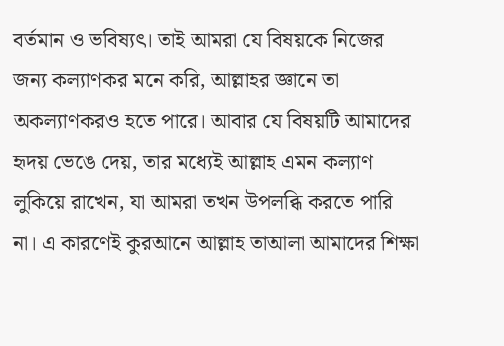বর্তমান ও ভবিষ্যৎ। তাই আমরা যে বিষয়কে নিজের জন্য কল্যাণকর মনে করি, আল্লাহর জ্ঞানে তা অকল্যাণকরও হতে পারে। আবার যে বিষয়টি আমাদের হৃদয় ভেঙে দেয়, তার মধ্যেই আল্লাহ এমন কল্যাণ লুকিয়ে রাখেন, যা আমরা তখন উপলব্ধি করতে পারি না। এ কারণেই কুরআনে আল্লাহ তাআলা আমাদের শিক্ষা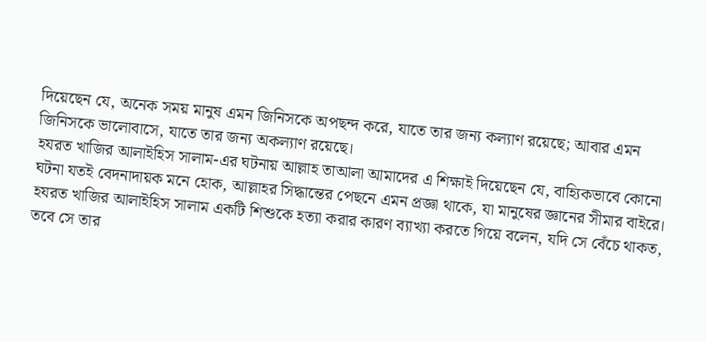দিয়েছেন যে, অনেক সময় মানুষ এমন জিনিসকে অপছন্দ করে, যাতে তার জন্য কল্যাণ রয়েছে; আবার এমন জিনিসকে ভালোবাসে, যাতে তার জন্য অকল্যাণ রয়েছে।
হযরত খাজির আলাইহিস সালাম-এর ঘটনায় আল্লাহ তাআলা আমাদের এ শিক্ষাই দিয়েছেন যে, বাহ্যিকভাবে কোনো ঘটনা যতই বেদনাদায়ক মনে হোক, আল্লাহর সিদ্ধান্তের পেছনে এমন প্রজ্ঞা থাকে, যা মানুষের জ্ঞানের সীমার বাইরে। হযরত খাজির আলাইহিস সালাম একটি শিশুকে হত্যা করার কারণ ব্যাখ্যা করতে গিয়ে বলেন, যদি সে বেঁচে থাকত, তবে সে তার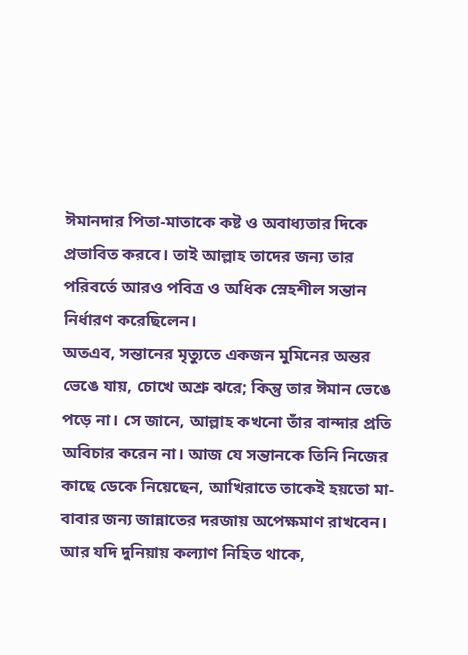ঈমানদার পিতা-মাতাকে কষ্ট ও অবাধ্যতার দিকে প্রভাবিত করবে। তাই আল্লাহ তাদের জন্য তার পরিবর্তে আরও পবিত্র ও অধিক স্নেহশীল সন্তান নির্ধারণ করেছিলেন।
অতএব, সন্তানের মৃত্যুতে একজন মুমিনের অন্তর ভেঙে যায়, চোখে অশ্রু ঝরে; কিন্তু তার ঈমান ভেঙে পড়ে না। সে জানে, আল্লাহ কখনো তাঁর বান্দার প্রতি অবিচার করেন না। আজ যে সন্তানকে তিনি নিজের কাছে ডেকে নিয়েছেন, আখিরাতে তাকেই হয়তো মা-বাবার জন্য জান্নাতের দরজায় অপেক্ষমাণ রাখবেন। আর যদি দুনিয়ায় কল্যাণ নিহিত থাকে,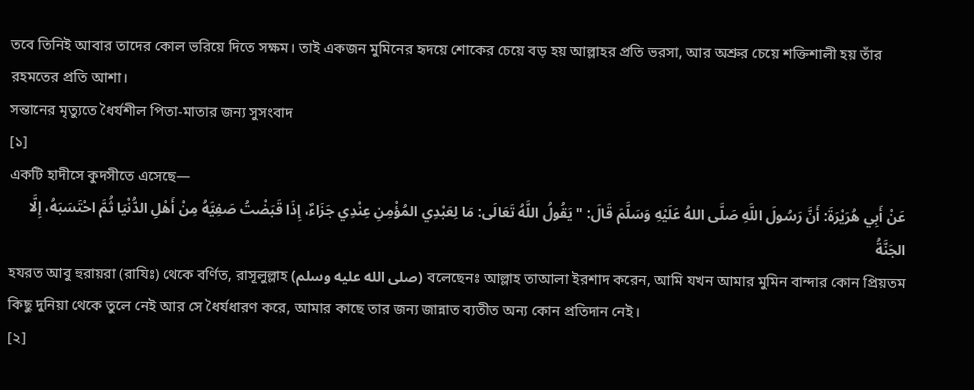তবে তিনিই আবার তাদের কোল ভরিয়ে দিতে সক্ষম। তাই একজন মুমিনের হৃদয়ে শোকের চেয়ে বড় হয় আল্লাহর প্রতি ভরসা, আর অশ্রুর চেয়ে শক্তিশালী হয় তাঁর রহমতের প্রতি আশা।
সন্তানের মৃত্যুতে ধৈর্যশীল পিতা-মাতার জন্য সুসংবাদ
[১]
একটি হাদীসে কুদসীতে এসেছে—
عَنْ أَبِي هُرَيْرَةَ: أَنَّ رَسُولَ اللَّهِ صَلَّى اللهُ عَلَيْهِ وَسَلَّمَ قَالَ: " يَقُولُ اللَّهُ تَعَالَى: مَا لِعَبْدِي المُؤْمِنِ عِنْدِي جَزَاءٌ، إِذَا قَبَضْتُ صَفِيَّهُ مِنْ أَهْلِ الدُّنْيَا ثُمَّ احْتَسَبَهُ، إِلَّا الجَنَّةُ
হযরত আবু হুরায়রা (রাযিঃ) থেকে বর্ণিত, রাসূলুল্লাহ (صلى الله عليه وسلم) বলেছেনঃ আল্লাহ তাআলা ইরশাদ করেন, আমি যখন আমার মুমিন বান্দার কোন প্রিয়তম কিছু দুনিয়া থেকে তুলে নেই আর সে ধৈর্যধারণ করে, আমার কাছে তার জন্য জান্নাত ব্যতীত অন্য কোন প্রতিদান নেই।
[২]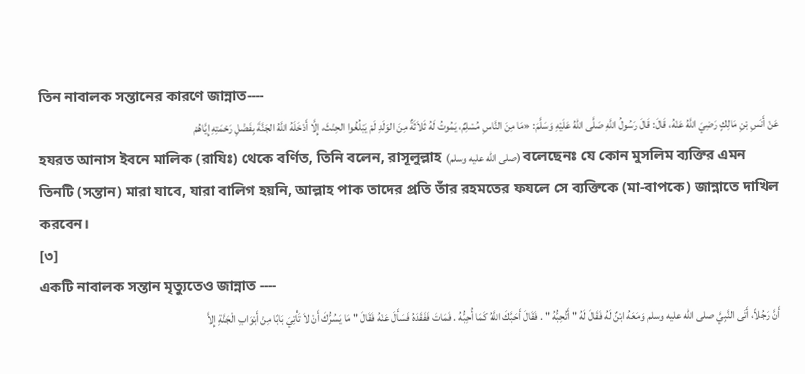তিন নাবালক সন্তানের কারণে জান্নাত----
عَنْ أَنَسِ بْنِ مَالِكٍ رَضِيَ اللَّهُ عَنْهُ، قَالَ: قَالَ رَسُولُ اللَّهِ صَلَّى اللهُ عَلَيْهِ وَسَلَّمَ: «مَا مِنَ النَّاسِ مُسْلِمٌ، يَمُوتُ لَهُ ثَلاَثَةٌ مِنَ الوَلَدِ لَمْ يَبْلُغُوا الحِنْثَ، إِلَّا أَدْخَلَهُ اللَّهُ الجَنَّةَ بِفَضْلِ رَحْمَتِهِ إِيَّاهُمْ
হযরত আনাস ইবনে মালিক (রাযিঃ) থেকে বর্ণিত, তিনি বলেন, রাসূলুল্লাহ (صلى الله عليه وسلم) বলেছেনঃ যে কোন মুসলিম ব্যক্তির এমন তিনটি (সন্তান) মারা যাবে, যারা বালিগ হয়নি, আল্লাহ পাক তাদের প্রতি তাঁর রহমতের ফযলে সে ব্যক্তিকে (মা-বাপকে) জান্নাতে দাখিল করবেন।
[৩]
একটি নাবালক সন্তান মৃত্যুতেও জান্নাত ----
أَنَّ رَجُلاً، أَتَى النَّبِيَّ صلى الله عليه وسلم وَمَعَهُ ابْنٌ لَهُ فَقَالَ لَهُ " أَتُحِبُّهُ " . فَقَالَ أَحَبَّكَ اللَّهُ كَمَا أُحِبُّهُ . فَمَاتَ فَفَقَدَهُ فَسَأَلَ عَنْهُ فَقَالَ " مَا يَسُرُّكَ أَنْ لاَ تَأْتِيَ بَابًا مِنْ أَبْوَابِ الْجَنَّةِ إِلاَّ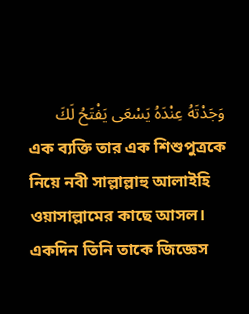وَجَدْتَهُ عِنْدَهُ يَسْعَى يَفْتَحُ لَكَ
এক ব্যক্তি তার এক শিশুপুত্রকে নিয়ে নবী সাল্লাল্লাহু আলাইহি ওয়াসাল্লামের কাছে আসল। একদিন তিনি তাকে জিজ্ঞেস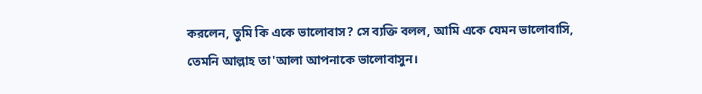করলেন, তুমি কি একে ভালোবাস? সে ব্যক্তি বলল, আমি একে যেমন ভালোবাসি, তেমনি আল্লাহ তা'আলা আপনাকে ভালোবাসুন।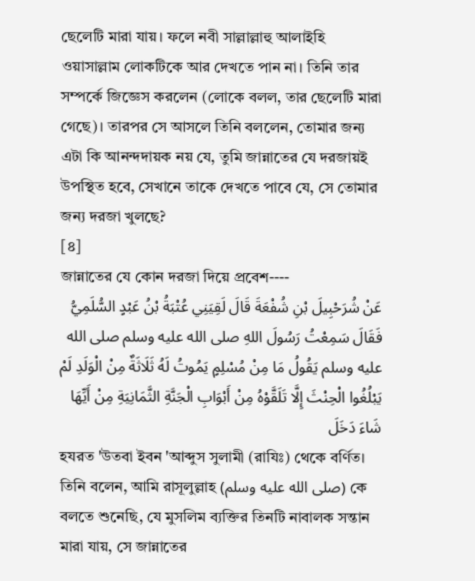ছেলেটি মারা যায়। ফলে নবী সাল্লাল্লাহু আলাইহি ওয়াসাল্লাম লোকটিকে আর দেখতে পান না। তিনি তার সম্পর্কে জিজ্ঞেস করলেন (লোকে বলল, তার ছেলেটি মারা গেছে)। তারপর সে আসলে তিনি বললেন, তোমার জন্য এটা কি আনন্দদায়ক নয় যে, তুমি জান্নাতের যে দরজায়ই উপস্থিত হবে, সেখানে তাকে দেখতে পাবে যে, সে তোমার জন্য দরজা খুলছে?
[৪]
জান্নাতের যে কোন দরজা দিয়ে প্রবেশ----
عَنْ شُرَحْبِيلَ بْنِ شُفْعَةَ قَالَ لَقِيَنِي عُتْبَةُ بْنُ عَبْدٍ السُّلَمِيُّ فَقَالَ سَمِعْتُ رَسُولَ اللهِ صلى الله عليه وسلم صلى الله عليه وسلم يَقُولُ مَا مِنْ مُسْلِمٍ يَمُوتُ لَهُ ثَلَاثَةٌ مِنْ الْوَلَدِ لَمْ يَبْلُغُوا الْحِنْثَ إِلَّا تَلَقَّوْهُ مِنْ أَبْوَابِ الْجَنَّةِ الثَّمَانِيَةِ مِنْ أَيِّهَا شَاءَ دَخَلَ
হযরত 'উতবা ইবন 'আব্দুস সুলামী (রাযিঃ) থেকে বর্ণিত। তিনি বলেন, আমি রাসূলুল্লাহ (صلى الله عليه وسلم) কে বলতে শুনেছি, যে মুসলিম ব্যক্তির তিনটি নাবালক সন্তান মারা যায়, সে জান্নাতের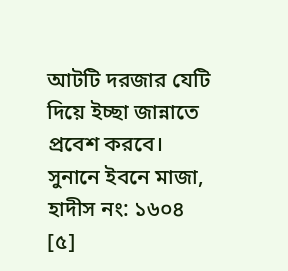আটটি দরজার যেটি দিয়ে ইচ্ছা জান্নাতে প্রবেশ করবে।
সুনানে ইবনে মাজা, হাদীস নং: ১৬০৪
[৫]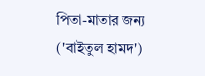পিতা-মাতার জন্য ('বাইতুল হামদ')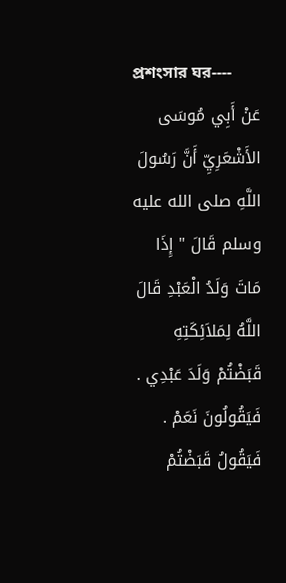প্রশংসার ঘর----
عَنْ أَبِي مُوسَى الأَشْعَرِيِّ أَنَّ رَسُولَ اللَّهِ صلى الله عليه وسلم قَالَ " إِذَا مَاتَ وَلَدُ الْعَبْدِ قَالَ اللَّهُ لِمَلاَئِكَتِهِ قَبَضْتُمْ وَلَدَ عَبْدِي . فَيَقُولُونَ نَعَمْ . فَيَقُولُ قَبَضْتُمْ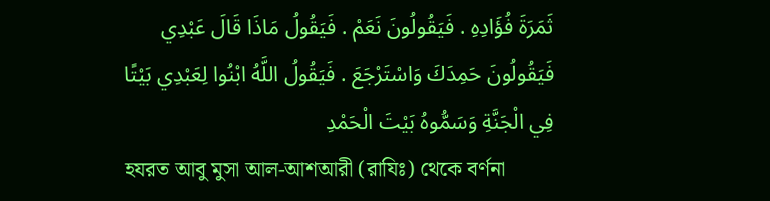ثَمَرَةَ فُؤَادِهِ . فَيَقُولُونَ نَعَمْ . فَيَقُولُ مَاذَا قَالَ عَبْدِي فَيَقُولُونَ حَمِدَكَ وَاسْتَرْجَعَ . فَيَقُولُ اللَّهُ ابْنُوا لِعَبْدِي بَيْتًا فِي الْجَنَّةِ وَسَمُّوهُ بَيْتَ الْحَمْدِ
হযরত আবু মুসা আল-আশআরী (রাযিঃ) থেকে বর্ণনা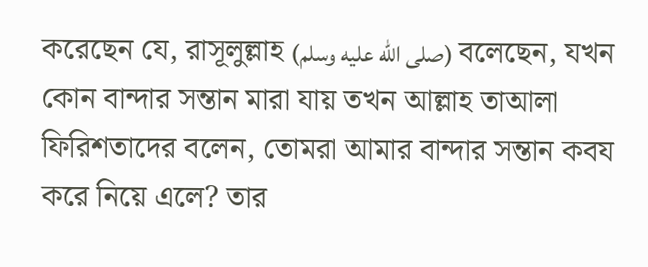করেছেন যে, রাসূলুল্লাহ (صلى الله عليه وسلم) বলেছেন, যখন কোন বান্দার সন্তান মারা যায় তখন আল্লাহ তাআলা ফিরিশতাদের বলেন, তোমরা আমার বান্দার সন্তান কবয করে নিয়ে এলে? তার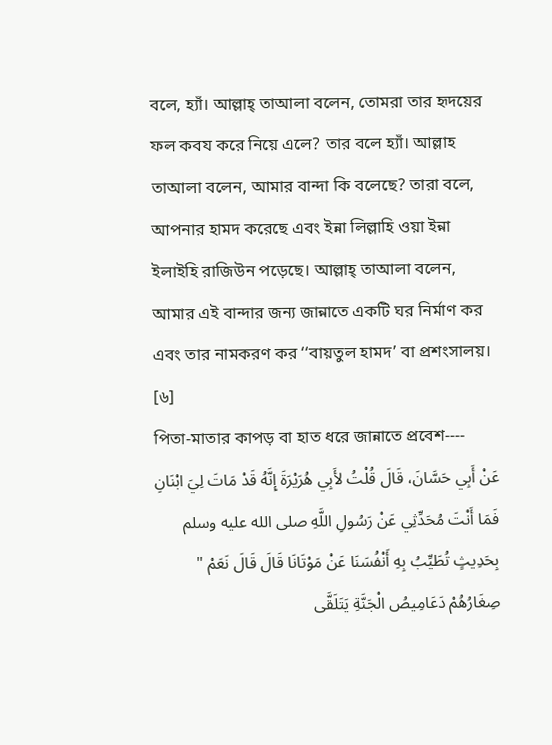বলে, হ্যাঁ। আল্লাহ্ তাআলা বলেন, তোমরা তার হৃদয়ের ফল কবয করে নিয়ে এলে? তার বলে হ্যাঁ। আল্লাহ তাআলা বলেন, আমার বান্দা কি বলেছে? তারা বলে, আপনার হামদ করেছে এবং ইন্না লিল্লাহি ওয়া ইন্না ইলাইহি রাজিউন পড়েছে। আল্লাহ্ তাআলা বলেন, আমার এই বান্দার জন্য জান্নাতে একটি ঘর নির্মাণ কর এবং তার নামকরণ কর ‘‘বায়তুল হামদ’ বা প্রশংসালয়।
[৬]
পিতা-মাতার কাপড় বা হাত ধরে জান্নাতে প্রবেশ----
عَنْ أَبِي حَسَّانَ، قَالَ قُلْتُ لأَبِي هُرَيْرَةَ إِنَّهُ قَدْ مَاتَ لِيَ ابْنَانِ فَمَا أَنْتَ مُحَدِّثِي عَنْ رَسُولِ اللَّهِ صلى الله عليه وسلم بِحَدِيثٍ تُطَيِّبُ بِهِ أَنْفُسَنَا عَنْ مَوْتَانَا قَالَ قَالَ نَعَمْ " صِغَارُهُمْ دَعَامِيصُ الْجَنَّةِ يَتَلَقَّى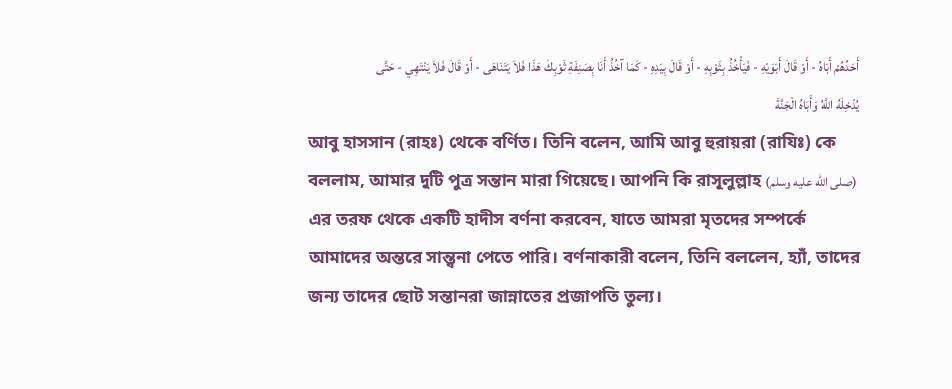أَحَدُهُمْ أَبَاهُ - أَوْ قَالَ أَبَوَيْهِ - فَيَأْخُذُ بِثَوْبِهِ - أَوْ قَالَ بِيَدِهِ - كَمَا آخُذُ أَنَا بِصَنِفَةِ ثَوْبِكَ هَذَا فَلاَ يَتَنَاهَى - أَوْ قَالَ فَلاَ يَنْتَهِي - حَتَّى يُدْخِلَهُ اللَّهُ وَأَبَاهُ الْجَنَّةَ
আবু হাসসান (রাহঃ) থেকে বর্ণিত। তিনি বলেন, আমি আবু হুরায়রা (রাযিঃ) কে বললাম, আমার দুটি পুত্র সন্তান মারা গিয়েছে। আপনি কি রাসূলুল্লাহ (صلى الله عليه وسلم) এর তরফ থেকে একটি হাদীস বর্ণনা করবেন, যাতে আমরা মৃতদের সম্পর্কে আমাদের অন্তরে সান্ত্বনা পেতে পারি। বর্ণনাকারী বলেন, তিনি বললেন, হ্যাঁ, তাদের জন্য তাদের ছোট সন্তানরা জান্নাতের প্রজাপতি তুল্য।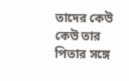তাদের কেউ কেউ তার পিতার সঙ্গে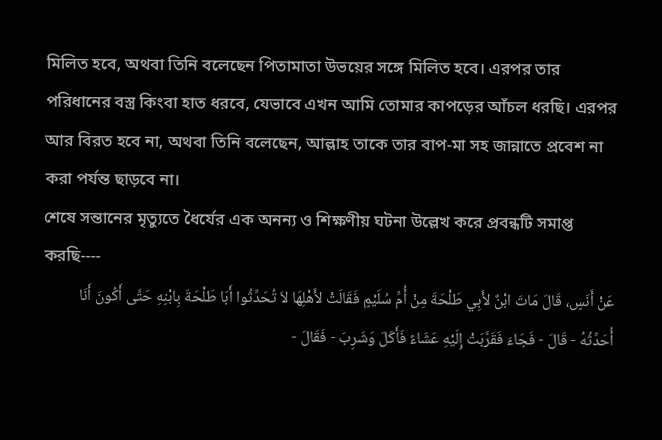মিলিত হবে, অথবা তিনি বলেছেন পিতামাতা উভয়ের সঙ্গে মিলিত হবে। এরপর তার পরিধানের বস্ত্র কিংবা হাত ধরবে, যেভাবে এখন আমি তোমার কাপড়ের আঁচল ধরছি। এরপর আর বিরত হবে না, অথবা তিনি বলেছেন, আল্লাহ তাকে তার বাপ-মা সহ জান্নাতে প্রবেশ না করা পর্যন্ত ছাড়বে না।
শেষে সন্তানের মৃত্যুতে ধৈর্যের এক অনন্য ও শিক্ষণীয় ঘটনা উল্লেখ করে প্রবন্ধটি সমাপ্ত করছি----
عَنْ أَنَسٍ، قَالَ مَاتَ ابْنٌ لأَبِي طَلْحَةَ مِنْ أُمِّ سُلَيْمٍ فَقَالَتْ لأَهْلِهَا لاَ تُحَدِّثُوا أَبَا طَلْحَةَ بِابْنِهِ حَتَّى أَكُونَ أَنَا أُحَدِّثُهُ - قَالَ - فَجَاءَ فَقَرَّبَتْ إِلَيْهِ عَشَاءً فَأَكَلَ وَشَرِبَ - فَقَالَ -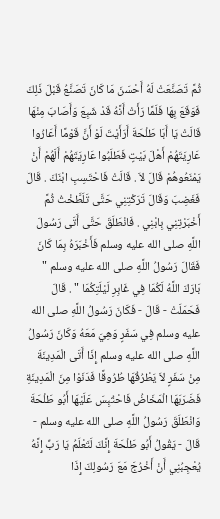ثُمَّ تَصَنَّعَتْ لَهُ أَحْسَنَ مَا كَانَ تَصَنَّعُ قَبْلَ ذَلِكَ فَوَقَعَ بِهَا فَلَمَّا رَأَتْ أَنَّهُ قَدْ شَبِعَ وَأَصَابَ مِنْهَا قَالَتْ يَا أَبَا طَلْحَةَ أَرَأَيْتَ لَوْ أَنَّ قَوْمًا أَعَارُوا عَارِيَتَهُمْ أَهْلَ بَيْتٍ فَطَلَبُوا عَارِيَتَهُمْ أَلَهُمْ أَنْ يَمْنَعُوهُمْ قَالَ لاَ . قَالَتْ فَاحْتَسِبِ ابْنَكَ . قَالَ فَغَضِبَ وَقَالَ تَرَكْتِنِي حَتَّى تَلَطَّخْتُ ثُمَّ أَخْبَرْتِنِي بِابْنِي . فَانْطَلَقَ حَتَّى أَتَى رَسُولَ اللَّهِ صلى الله عليه وسلم فَأَخْبَرَهُ بِمَا كَانَ فَقَالَ رَسُولُ اللَّهِ صلى الله عليه وسلم " بَارَكَ اللَّهُ لَكُمَا فِي غَابِرِ لَيْلَتِكُمَا " . قَالَ فَحَمَلَتْ - قَالَ - فَكَانَ رَسُولُ اللَّهِ صلى الله عليه وسلم فِي سَفَرٍ وَهِيَ مَعَهُ وَكَانَ رَسُولُ اللَّهِ صلى الله عليه وسلم إِذَا أَتَى الْمَدِينَةَ مِنْ سَفَرٍ لاَ يَطْرُقُهَا طُرُوقًا فَدَنَوْا مِنَ الْمَدِينَةِ فَضَرَبَهَا الْمَخَاضُ فَاحْتُبِسَ عَلَيْهَا أَبُو طَلْحَةَ وَانْطَلَقَ رَسُولُ اللَّهِ صلى الله عليه وسلم - قَالَ - يَقُولُ أَبُو طَلْحَةَ إِنَّكَ لَتَعْلَمُ يَا رَبِّ إِنَّهُ يُعْجِبُنِي أَنْ أَخْرُجَ مَعَ رَسُولِكَ إِذَا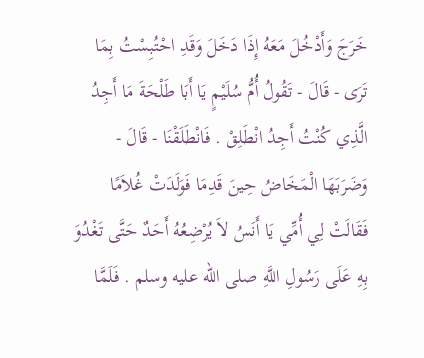خَرَجَ وَأَدْخُلَ مَعَهُ إِذَا دَخَلَ وَقَدِ احْتُبِسْتُ بِمَا تَرَى - قَالَ - تَقُولُ أُمُّ سُلَيْمٍ يَا أَبَا طَلْحَةَ مَا أَجِدُ الَّذِي كُنْتُ أَجِدُ انْطَلِقْ . فَانْطَلَقْنَا - قَالَ - وَضَرَبَهَا الْمَخَاضُ حِينَ قَدِمَا فَوَلَدَتْ غُلاَمًا فَقَالَتْ لِي أُمِّي يَا أَنَسُ لاَ يُرْضِعُهُ أَحَدٌ حَتَّى تَغْدُوَ بِهِ عَلَى رَسُولِ اللَّهِ صلى الله عليه وسلم . فَلَمَّا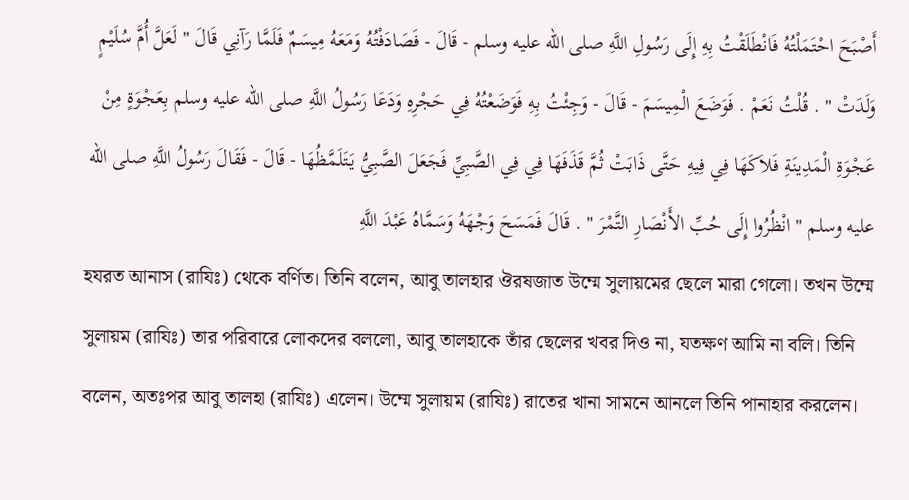أَصْبَحَ احْتَمَلْتُهُ فَانْطَلَقْتُ بِهِ إِلَى رَسُولِ اللَّهِ صلى الله عليه وسلم - قَالَ - فَصَادَفْتُهُ وَمَعَهُ مِيسَمٌ فَلَمَّا رَآنِي قَالَ " لَعَلَّ أُمَّ سُلَيْمٍ وَلَدَتْ " . قُلْتُ نَعَمْ . فَوَضَعَ الْمِيسَمَ - قَالَ - وَجِئْتُ بِهِ فَوَضَعْتُهُ فِي حَجْرِهِ وَدَعَا رَسُولُ اللَّهِ صلى الله عليه وسلم بِعَجْوَةٍ مِنْ عَجْوَةِ الْمَدِينَةِ فَلاَكَهَا فِي فِيهِ حَتَّى ذَابَتْ ثُمَّ قَذَفَهَا فِي فِي الصَّبِيِّ فَجَعَلَ الصَّبِيُّ يَتَلَمَّظُهَا - قَالَ - فَقَالَ رَسُولُ اللَّهِ صلى الله عليه وسلم " انْظُرُوا إِلَى حُبِّ الأَنْصَارِ التَّمْرَ " . قَالَ فَمَسَحَ وَجْهَهُ وَسَمَّاهُ عَبْدَ اللَّهِ
হযরত আনাস (রাযিঃ) থেকে বর্ণিত। তিনি বলেন, আবু তালহার ঔরষজাত উম্মে সুলায়মের ছেলে মারা গেলো। তখন উম্মে সুলায়ম (রাযিঃ) তার পরিবারে লোকদের বললো, আবু তালহাকে তাঁর ছেলের খবর দিও না, যতক্ষণ আমি না বলি। তিনি বলেন, অতঃপর আবু তালহা (রাযিঃ) এলেন। উম্মে সুলায়ম (রাযিঃ) রাতের খানা সামনে আনলে তিনি পানাহার করলেন।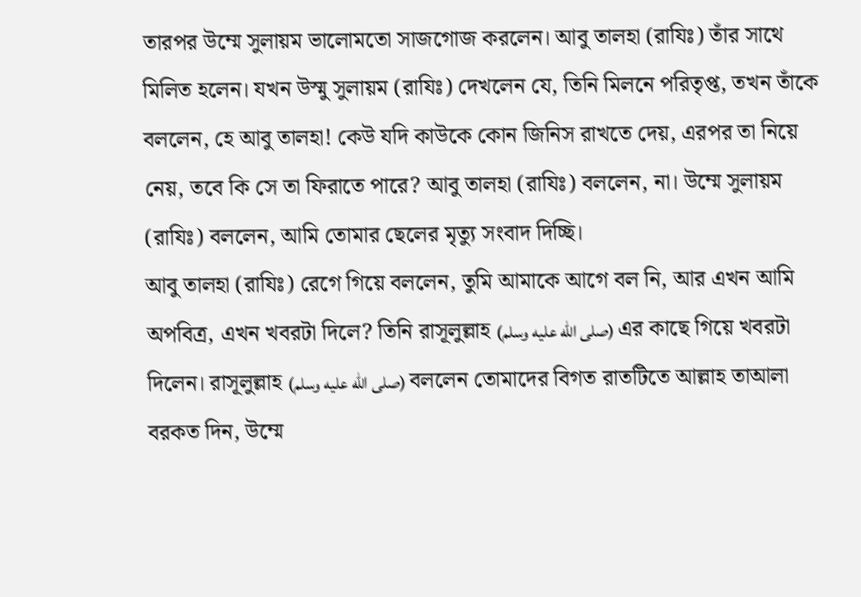তারপর উম্মে সুলায়ম ভালোমতো সাজগোজ করলেন। আবু তালহা (রাযিঃ) তাঁর সাথে মিলিত হলেন। যখন উস্মু সুলায়ম (রাযিঃ) দেখলেন যে, তিনি মিলনে পরিতৃপ্ত, তখন তাঁকে বললেন, হে আবু তালহা! কেউ যদি কাউকে কোন জিনিস রাখতে দেয়, এরপর তা নিয়ে নেয়, তবে কি সে তা ফিরাতে পারে? আবু তালহা (রাযিঃ) বললেন, না। উম্মে সুলায়ম (রাযিঃ) বললেন, আমি তোমার ছেলের মৃত্যু সংবাদ দিচ্ছি।
আবু তালহা (রাযিঃ) রেগে গিয়ে বললেন, তুমি আমাকে আগে বল নি, আর এখন আমি অপবিত্র, এখন খবরটা দিলে? তিনি রাসূলুল্লাহ (صلى الله عليه وسلم) এর কাছে গিয়ে খবরটা দিলেন। রাসূলুল্লাহ (صلى الله عليه وسلم) বললেন তোমাদের বিগত রাতটিতে আল্লাহ তাআলা বরকত দিন, উম্মে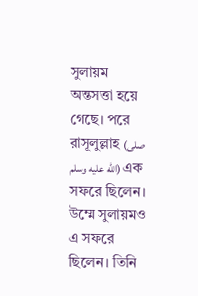সুলায়ম অন্তসত্তা হয়ে গেছে। পরে রাসূলুল্লাহ (صلى الله عليه وسلم) এক সফরে ছিলেন। উম্মে সুলায়মও এ সফরে ছিলেন। তিনি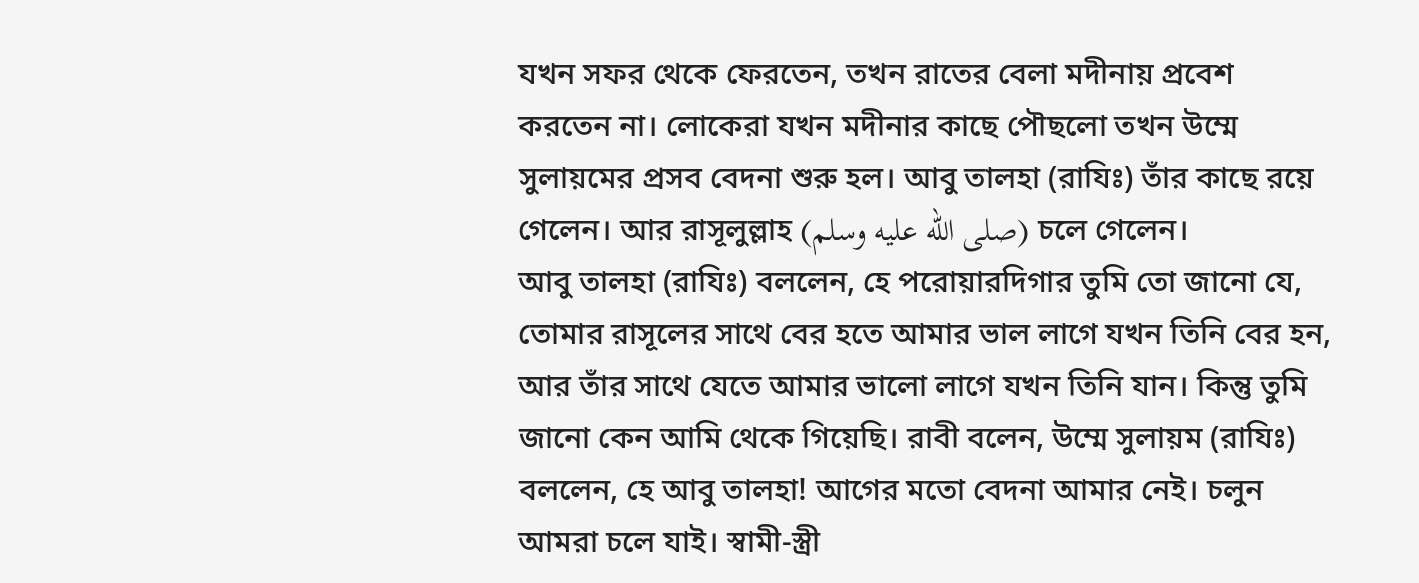যখন সফর থেকে ফেরতেন, তখন রাতের বেলা মদীনায় প্রবেশ করতেন না। লোকেরা যখন মদীনার কাছে পৌছলো তখন উম্মে সুলায়মের প্রসব বেদনা শুরু হল। আবু তালহা (রাযিঃ) তাঁর কাছে রয়ে গেলেন। আর রাসূলুল্লাহ (صلى الله عليه وسلم) চলে গেলেন।
আবু তালহা (রাযিঃ) বললেন, হে পরোয়ারদিগার তুমি তো জানো যে, তোমার রাসূলের সাথে বের হতে আমার ভাল লাগে যখন তিনি বের হন, আর তাঁর সাথে যেতে আমার ভালো লাগে যখন তিনি যান। কিন্তু তুমি জানো কেন আমি থেকে গিয়েছি। রাবী বলেন, উম্মে সুলায়ম (রাযিঃ) বললেন, হে আবু তালহা! আগের মতো বেদনা আমার নেই। চলুন আমরা চলে যাই। স্বামী-স্ত্রী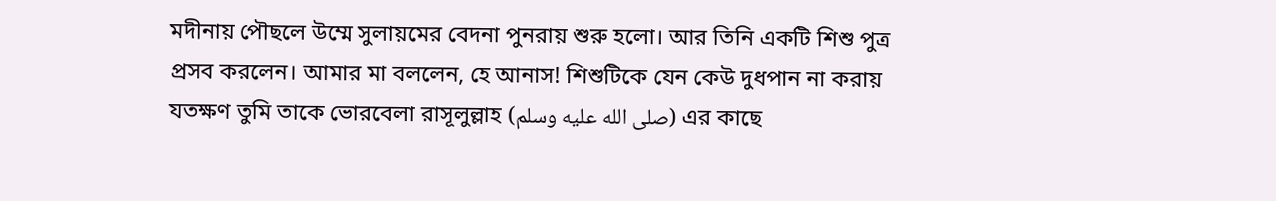মদীনায় পৌছলে উম্মে সুলায়মের বেদনা পুনরায় শুরু হলো। আর তিনি একটি শিশু পুত্র প্রসব করলেন। আমার মা বললেন, হে আনাস! শিশুটিকে যেন কেউ দুধপান না করায় যতক্ষণ তুমি তাকে ভোরবেলা রাসূলুল্লাহ (صلى الله عليه وسلم) এর কাছে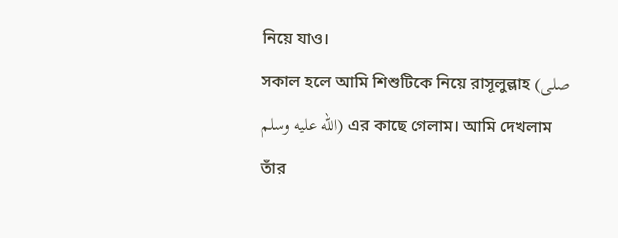নিয়ে যাও।
সকাল হলে আমি শিশুটিকে নিয়ে রাসূলুল্লাহ (صلى الله عليه وسلم) এর কাছে গেলাম। আমি দেখলাম তাঁর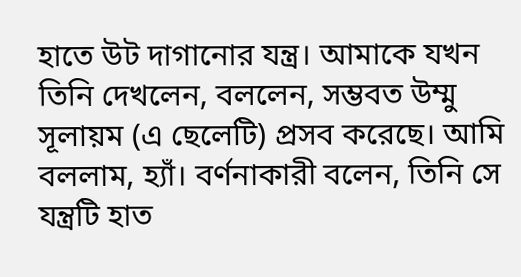হাতে উট দাগানোর যন্ত্র। আমাকে যখন তিনি দেখলেন, বললেন, সম্ভবত উম্মু সূলায়ম (এ ছেলেটি) প্রসব করেছে। আমি বললাম, হ্যাঁ। বর্ণনাকারী বলেন, তিনি সে যন্ত্রটি হাত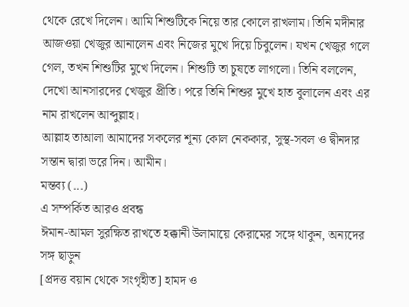থেকে রেখে দিলেন। আমি শিশুটিকে নিয়ে তার কোলে রাখলাম। তিনি মদীনার আজওয়া খেজুর আনালেন এবং নিজের মুখে দিয়ে চিবুলেন। যখন খেজুর গলে গেল, তখন শিশুটির মুখে দিলেন। শিশুটি তা চুষতে লাগলো। তিনি বললেন, দেখো আনসারদের খেজুর প্রীতি। পরে তিনি শিশুর মুখে হাত বুলালেন এবং এর নাম রাখলেন আব্দুল্লাহ।
আল্লাহ তাআলা আমাদের সকলের শূন্য কোল নেককার, সুস্থ-সবল ও দ্বীনদার সন্তান দ্বারা ভরে দিন। আমীন।
মন্তব্য (...)
এ সম্পর্কিত আরও প্রবন্ধ
ঈমান-আমল সুরক্ষিত রাখতে হক্কানী উলামায়ে কেরামের সঙ্গে থাকুন, অন্যদের সঙ্গ ছাড়ুন
[প্রদত্ত বয়ান থেকে সংগৃহীত] হামদ ও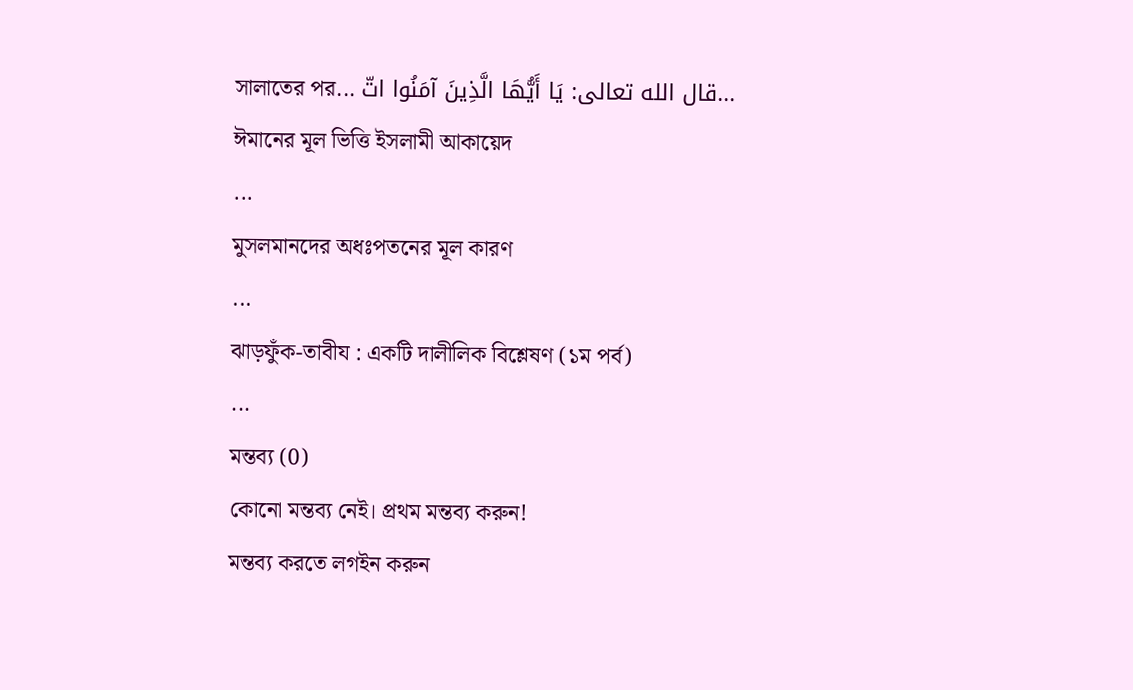সালাতের পর... قال الله تعالى: يَا أَيُّهَا الَّذِينَ آمَنُوا اتّ...
ঈমানের মূল ভিত্তি ইসলামী আকায়েদ
...
মুসলমানদের অধঃপতনের মূল কারণ
...
ঝাড়ফুঁক-তাবীয : একটি দালীলিক বিশ্লেষণ (১ম পর্ব)
...
মন্তব্য (0)
কোনো মন্তব্য নেই। প্রথম মন্তব্য করুন!
মন্তব্য করতে লগইন করুন